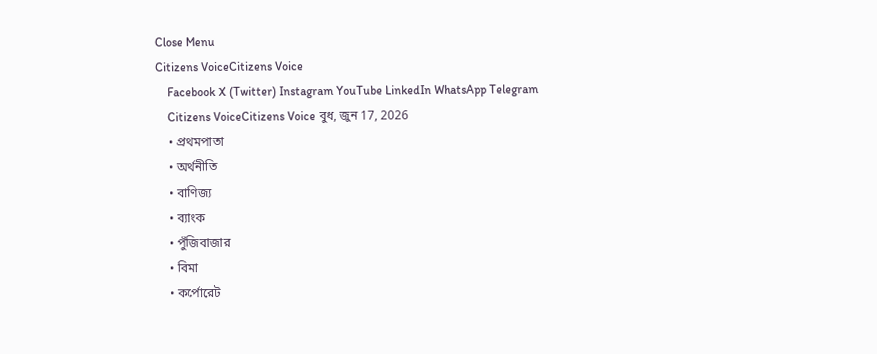Close Menu
Citizens VoiceCitizens Voice
    Facebook X (Twitter) Instagram YouTube LinkedIn WhatsApp Telegram
    Citizens VoiceCitizens Voice বুধ, জুন 17, 2026
    • প্রথমপাতা
    • অর্থনীতি
    • বাণিজ্য
    • ব্যাংক
    • পুঁজিবাজার
    • বিমা
    • কর্পোরেট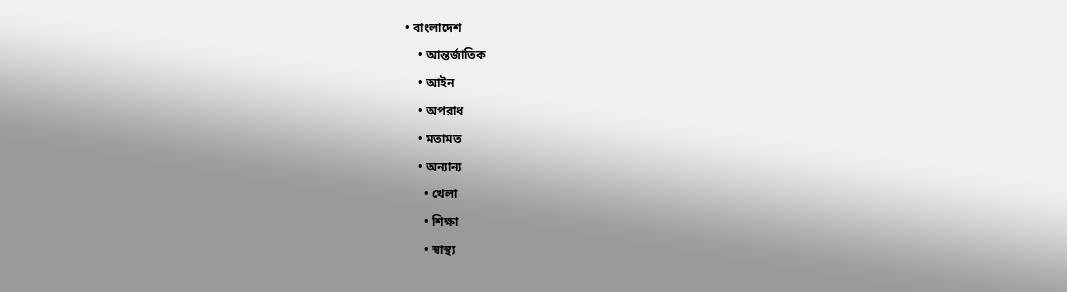• বাংলাদেশ
    • আন্তর্জাতিক
    • আইন
    • অপরাধ
    • মতামত
    • অন্যান্য
      • খেলা
      • শিক্ষা
      • স্বাস্থ্য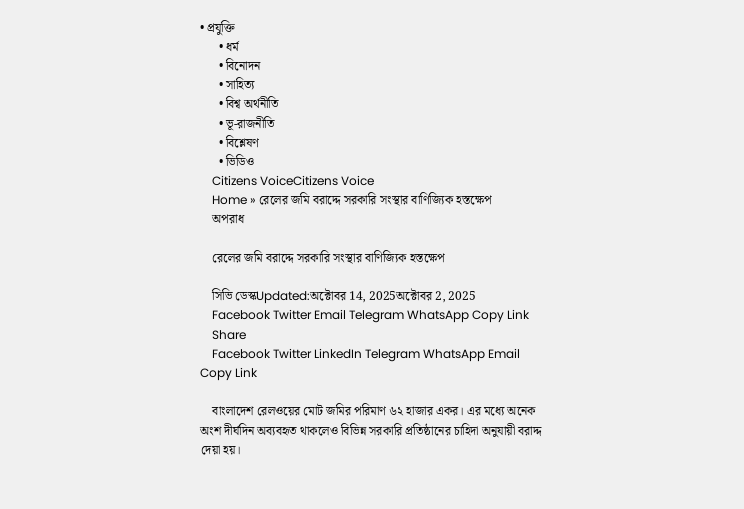• প্রযুক্তি
      • ধর্ম
      • বিনোদন
      • সাহিত্য
      • বিশ্ব অর্থনীতি
      • ভূ-রাজনীতি
      • বিশ্লেষণ
      • ভিডিও
    Citizens VoiceCitizens Voice
    Home » রেলের জমি বরাদ্দে সরকারি সংস্থার বাণিজ্যিক হস্তক্ষেপ
    অপরাধ

    রেলের জমি বরাদ্দে সরকারি সংস্থার বাণিজ্যিক হস্তক্ষেপ

    সিভি ডেস্কUpdated:অক্টোবর 14, 2025অক্টোবর 2, 2025
    Facebook Twitter Email Telegram WhatsApp Copy Link
    Share
    Facebook Twitter LinkedIn Telegram WhatsApp Email Copy Link

    বাংলাদেশ রেলওয়ের মোট জমির পরিমাণ ৬২ হাজার একর। এর মধ্যে অনেক অংশ দীর্ঘদিন অব্যবহৃত থাকলেও বিভিন্ন সরকারি প্রতিষ্ঠানের চাহিদা অনুযায়ী বরাদ্দ দেয়া হয়।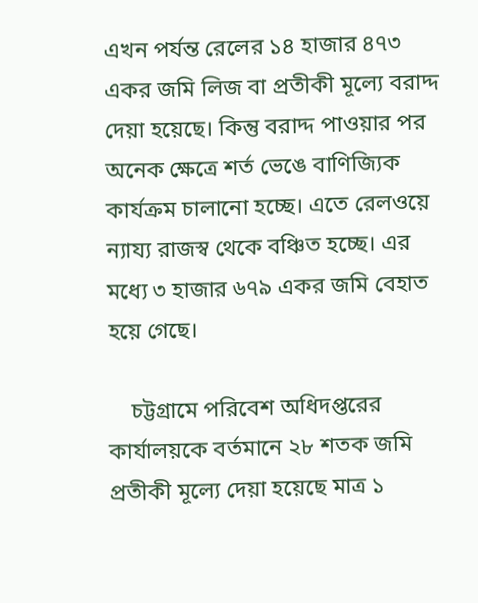এখন পর্যন্ত রেলের ১৪ হাজার ৪৭৩ একর জমি লিজ বা প্রতীকী মূল্যে বরাদ্দ দেয়া হয়েছে। কিন্তু বরাদ্দ পাওয়ার পর অনেক ক্ষেত্রে শর্ত ভেঙে বাণিজ্যিক কার্যক্রম চালানো হচ্ছে। এতে রেলওয়ে ন্যায্য রাজস্ব থেকে বঞ্চিত হচ্ছে। এর মধ্যে ৩ হাজার ৬৭৯ একর জমি বেহাত হয়ে গেছে।

    চট্টগ্রামে পরিবেশ অধিদপ্তরের কার্যালয়কে বর্তমানে ২৮ শতক জমি প্রতীকী মূল্যে দেয়া হয়েছে মাত্র ১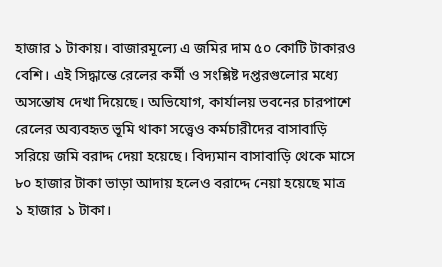হাজার ১ টাকায়। বাজারমূল্যে এ জমির দাম ৫০ কোটি টাকারও বেশি। এই সিদ্ধান্তে রেলের কর্মী ও সংশ্লিষ্ট দপ্তরগুলোর মধ্যে অসন্তোষ দেখা দিয়েছে। অভিযোগ, কার্যালয় ভবনের চারপাশে রেলের অব্যবহৃত ভূমি থাকা সত্ত্বেও কর্মচারীদের বাসাবাড়ি সরিয়ে জমি বরাদ্দ দেয়া হয়েছে। বিদ্যমান বাসাবাড়ি থেকে মাসে ৮০ হাজার টাকা ভাড়া আদায় হলেও বরাদ্দে নেয়া হয়েছে মাত্র ১ হাজার ১ টাকা।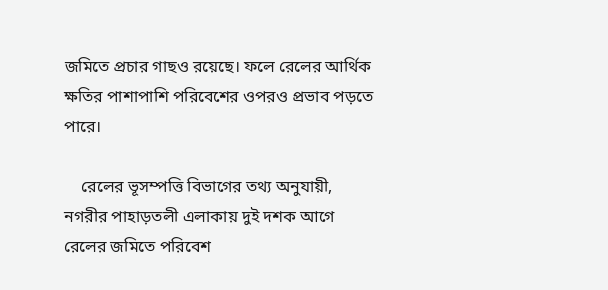জমিতে প্রচার গাছও রয়েছে। ফলে রেলের আর্থিক ক্ষতির পাশাপাশি পরিবেশের ওপরও প্রভাব পড়তে পারে।

    রেলের ভূসম্পত্তি বিভাগের তথ্য অনুযায়ী, নগরীর পাহাড়তলী এলাকায় দুই দশক আগে রেলের জমিতে পরিবেশ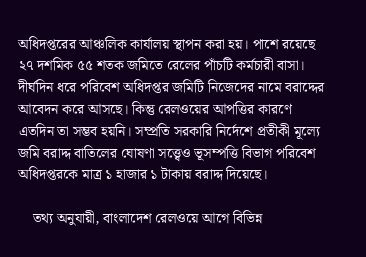অধিদপ্তরের আঞ্চলিক কার্যালয় স্থাপন করা হয়। পাশে রয়েছে ২৭ দশমিক ৫৫ শতক জমিতে রেলের পাঁচটি কর্মচারী বাসা। দীর্ঘদিন ধরে পরিবেশ অধিদপ্তর জমিটি নিজেদের নামে বরাদ্দের আবেদন করে আসছে। কিন্তু রেলওয়ের আপত্তির কারণে এতদিন তা সম্ভব হয়নি। সম্প্রতি সরকারি নির্দেশে প্রতীকী মূল্যে জমি বরাদ্দ বাতিলের ঘোষণা সত্ত্বেও ভূসম্পত্তি বিভাগ পরিবেশ অধিদপ্তরকে মাত্র ১ হাজার ১ টাকায় বরাদ্দ দিয়েছে।

    তথ্য অনুযায়ী, বাংলাদেশ রেলওয়ে আগে বিভিন্ন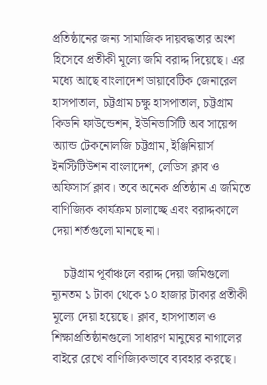প্রতিষ্ঠানের জন্য সামাজিক দায়বদ্ধতার অংশ হিসেবে প্রতীকী মূল্যে জমি বরাদ্দ দিয়েছে। এর মধ্যে আছে বাংলাদেশ ডায়াবেটিক জেনারেল হাসপাতাল, চট্টগ্রাম চক্ষু হাসপাতাল, চট্টগ্রাম কিডনি ফাউন্ডেশন, ইউনিভার্সিটি অব সায়েন্স অ্যান্ড টেকনোলজি চট্টগ্রাম, ইঞ্জিনিয়ার্স ইনস্টিটিউশন বাংলাদেশ, লেডিস ক্লাব ও অফিসার্স ক্লাব। তবে অনেক প্রতিষ্ঠান এ জমিতে বাণিজ্যিক কার্যক্রম চালাচ্ছে এবং বরাদ্দকালে দেয়া শর্তগুলো মানছে না।

    চট্টগ্রাম পূর্বাঞ্চলে বরাদ্দ দেয়া জমিগুলো ন্যূনতম ১ টাকা থেকে ১০ হাজার টাকার প্রতীকী মূল্যে দেয়া হয়েছে। ক্লাব, হাসপাতাল ও শিক্ষাপ্রতিষ্ঠানগুলো সাধারণ মানুষের নাগালের বাইরে রেখে বাণিজ্যিকভাবে ব্যবহার করছে।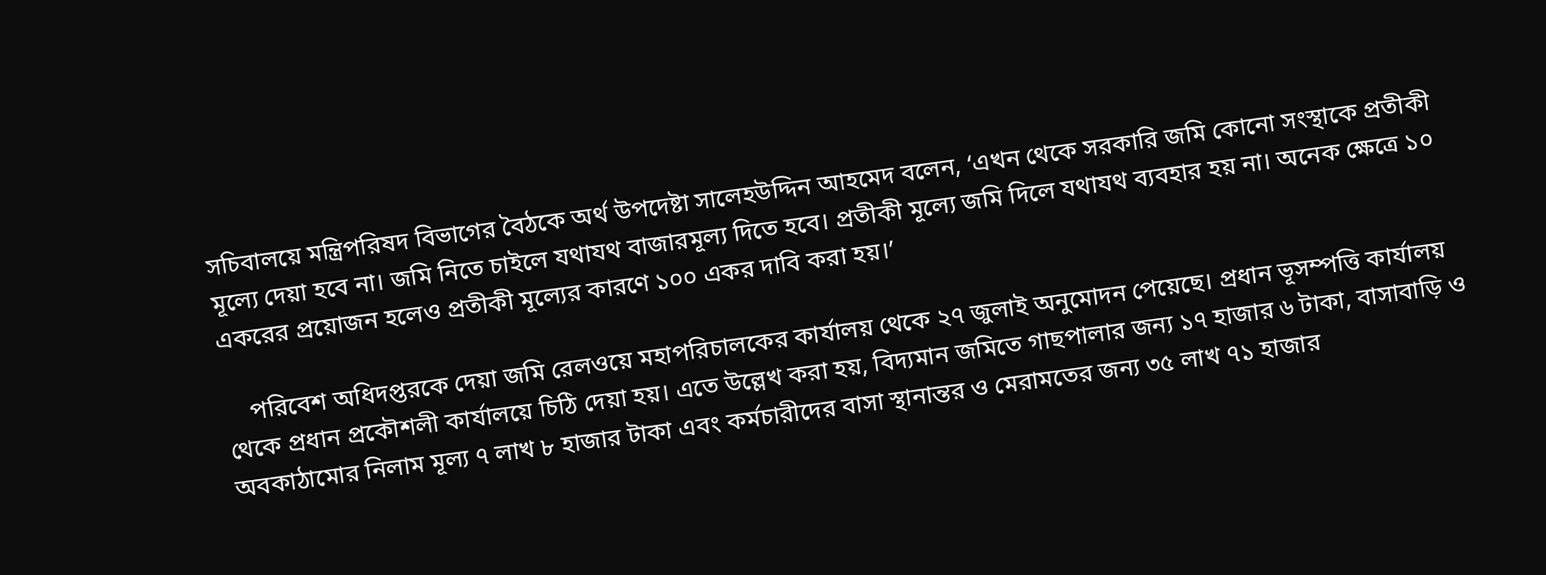সচিবালয়ে মন্ত্রিপরিষদ বিভাগের বৈঠকে অর্থ উপদেষ্টা সালেহউদ্দিন আহমেদ বলেন, ‘এখন থেকে সরকারি জমি কোনো সংস্থাকে প্রতীকী মূল্যে দেয়া হবে না। জমি নিতে চাইলে যথাযথ বাজারমূল্য দিতে হবে। প্রতীকী মূল্যে জমি দিলে যথাযথ ব্যবহার হয় না। অনেক ক্ষেত্রে ১০ একরের প্রয়োজন হলেও প্রতীকী মূল্যের কারণে ১০০ একর দাবি করা হয়।’

    পরিবেশ অধিদপ্তরকে দেয়া জমি রেলওয়ে মহাপরিচালকের কার্যালয় থেকে ২৭ জুলাই অনুমোদন পেয়েছে। প্রধান ভূসম্পত্তি কার্যালয় থেকে প্রধান প্রকৌশলী কার্যালয়ে চিঠি দেয়া হয়। এতে উল্লেখ করা হয়, বিদ্যমান জমিতে গাছপালার জন্য ১৭ হাজার ৬ টাকা, বাসাবাড়ি ও অবকাঠামোর নিলাম মূল্য ৭ লাখ ৮ হাজার টাকা এবং কর্মচারীদের বাসা স্থানান্তর ও মেরামতের জন্য ৩৫ লাখ ৭১ হাজার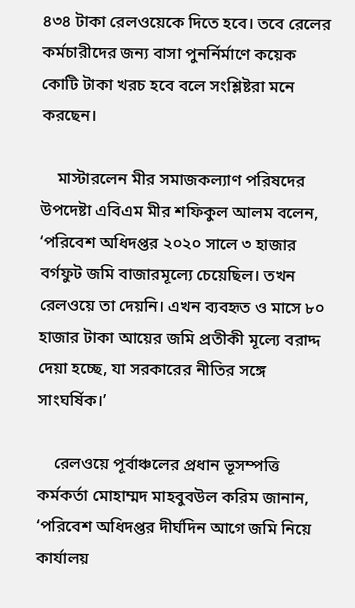৪৩৪ টাকা রেলওয়েকে দিতে হবে। তবে রেলের কর্মচারীদের জন্য বাসা পুনর্নির্মাণে কয়েক কোটি টাকা খরচ হবে বলে সংশ্লিষ্টরা মনে করছেন।

    মাস্টারলেন মীর সমাজকল্যাণ পরিষদের উপদেষ্টা এবিএম মীর শফিকুল আলম বলেন, ‘পরিবেশ অধিদপ্তর ২০২০ সালে ৩ হাজার বর্গফুট জমি বাজারমূল্যে চেয়েছিল। তখন রেলওয়ে তা দেয়নি। এখন ব্যবহৃত ও মাসে ৮০ হাজার টাকা আয়ের জমি প্রতীকী মূল্যে বরাদ্দ দেয়া হচ্ছে, যা সরকারের নীতির সঙ্গে সাংঘর্ষিক।’

    রেলওয়ে পূর্বাঞ্চলের প্রধান ভূসম্পত্তি কর্মকর্তা মোহাম্মদ মাহবুবউল করিম জানান, ‘পরিবেশ অধিদপ্তর দীর্ঘদিন আগে জমি নিয়ে কার্যালয়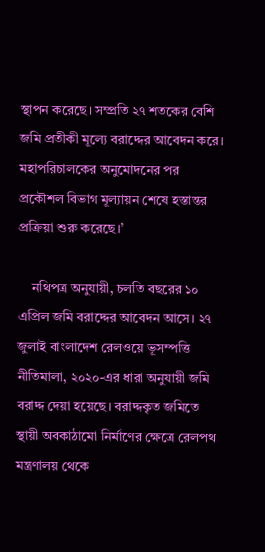স্থাপন করেছে। সম্প্রতি ২৭ শতকের বেশি জমি প্রতীকী মূল্যে বরাদ্দের আবেদন করে। মহাপরিচালকের অনুমোদনের পর প্রকৌশল বিভাগ মূল্যায়ন শেষে হস্তান্তর প্রক্রিয়া শুরু করেছে।’

    নথিপত্র অনুযায়ী, চলতি বছরের ১০ এপ্রিল জমি বরাদ্দের আবেদন আসে। ২৭ জুলাই বাংলাদেশ রেলওয়ে ভূসম্পত্তি নীতিমালা, ২০২০-এর ধারা অনুযায়ী জমি বরাদ্দ দেয়া হয়েছে। বরাদ্দকৃত জমিতে স্থায়ী অবকাঠামো নির্মাণের ক্ষেত্রে রেলপথ মন্ত্রণালয় থেকে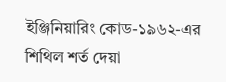ইঞ্জিনিয়ারিং কোড-১৯৬২-এর শিথিল শর্ত দেয়া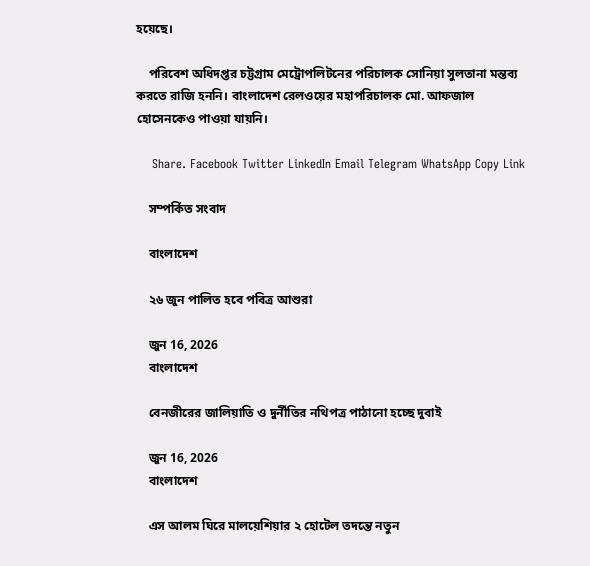হয়েছে।

    পরিবেশ অধিদপ্তর চট্টগ্রাম মেট্রোপলিটনের পরিচালক সোনিয়া সুলতানা মন্তব্য করতে রাজি হননি। বাংলাদেশ রেলওয়ের মহাপরিচালক মো. আফজাল হোসেনকেও পাওয়া যায়নি।

    Share. Facebook Twitter LinkedIn Email Telegram WhatsApp Copy Link

    সম্পর্কিত সংবাদ

    বাংলাদেশ

    ২৬ জুন পালিত হবে পবিত্র আশুরা

    জুন 16, 2026
    বাংলাদেশ

    বেনজীরের জালিয়াতি ও দুর্নীতির নথিপত্র পাঠানো হচ্ছে দুবাই

    জুন 16, 2026
    বাংলাদেশ

    এস আলম ঘিরে মালয়েশিয়ার ২ হোটেল তদন্তে নতুন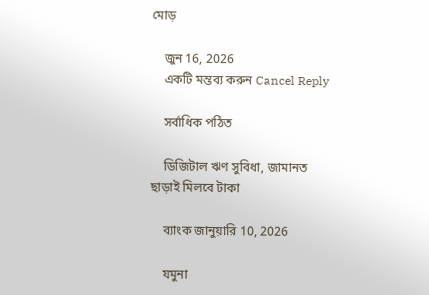মোড়

    জুন 16, 2026
    একটি মন্তব্য করুন Cancel Reply

    সর্বাধিক পঠিত

    ডিজিটাল ঋণ সুবিধা, জামানত ছাড়াই মিলবে টাকা

    ব্যাংক জানুয়ারি 10, 2026

    যমুনা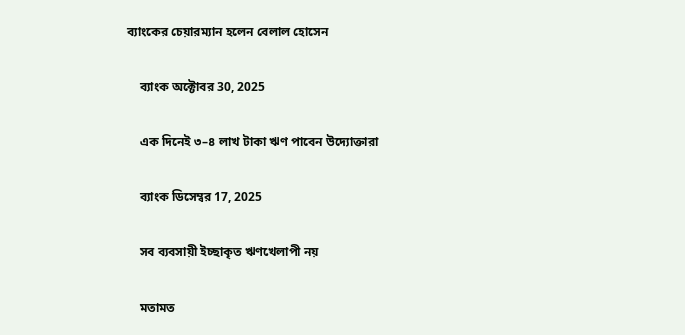ব্যাংকের চেয়ারম্যান হলেন বেলাল হোসেন

    ব্যাংক অক্টোবর 30, 2025

    এক দিনেই ৩–৪ লাখ টাকা ঋণ পাবেন উদ্যোক্তারা

    ব্যাংক ডিসেম্বর 17, 2025

    সব ব্যবসায়ী ইচ্ছাকৃত ঋণখেলাপী নয়

    মতামত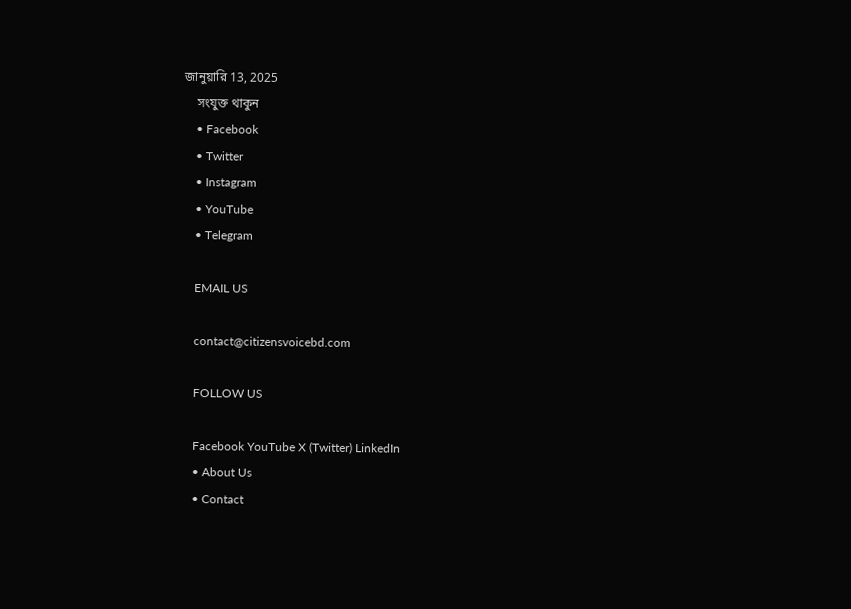জানুয়ারি 13, 2025
    সংযুক্ত থাকুন
    • Facebook
    • Twitter
    • Instagram
    • YouTube
    • Telegram

    EMAIL US

    contact@citizensvoicebd.com

    FOLLOW US

    Facebook YouTube X (Twitter) LinkedIn
    • About Us
    • Contact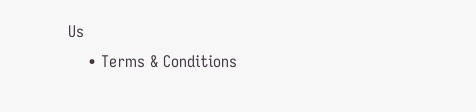Us
    • Terms & Conditions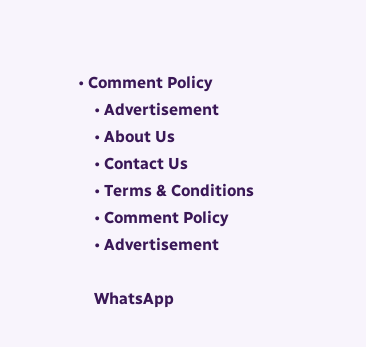• Comment Policy
    • Advertisement
    • About Us
    • Contact Us
    • Terms & Conditions
    • Comment Policy
    • Advertisement

    WhatsApp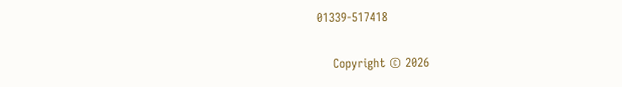01339-517418

    Copyright © 2026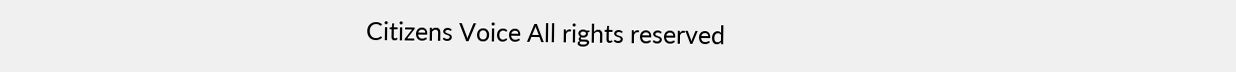Citizens Voice All rights reserved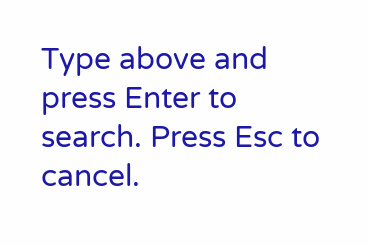Type above and press Enter to search. Press Esc to cancel.